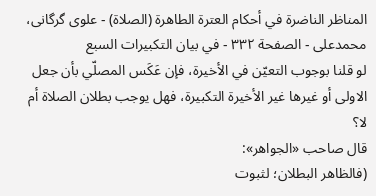المناظر الناضرة في أحکام العترة الطاهرة (الصلاة) - علوی گرگانی، محمدعلی - الصفحة ٣٣٢ - في بيان التكبيرات السبع
لو قلنا بوجوب التعيّن في الأخيرة، فإن عَكَس المصلّي بأن جعل الاولى أو غيرها غير الأخيرة التكبيرة، فهل يوجب بطلان الصلاة أم لا؟
قال صاحب «الجواهر»:
(فالظاهر البطلان؛ لثبوت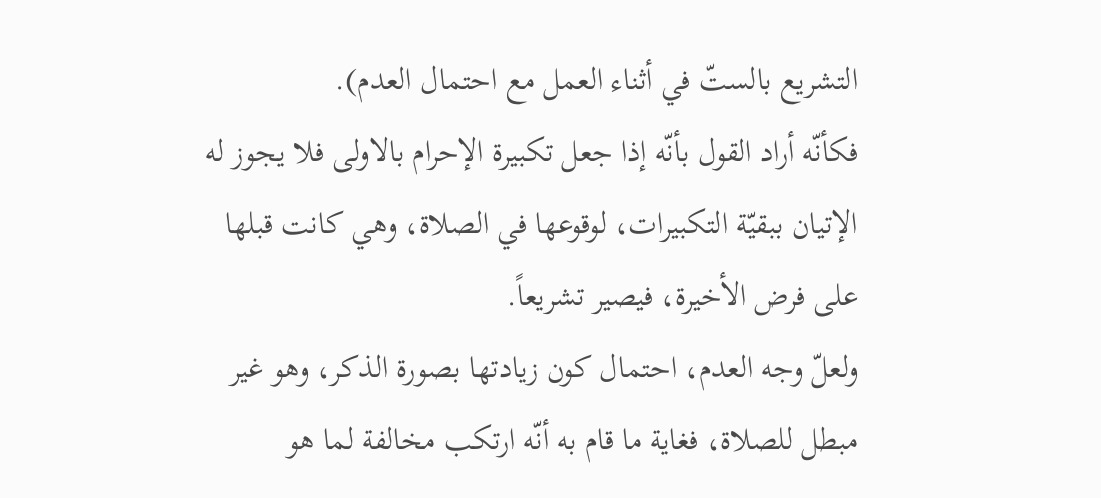التشريع بالستّ في أثناء العمل مع احتمال العدم).
فكأنّه أراد القول بأنّه إذا جعل تكبيرة الإحرام بالاولى فلا يجوز له الإتيان ببقيّة التكبيرات، لوقوعها في الصلاة، وهي كانت قبلها على فرض الأخيرة، فيصير تشريعاً.
ولعلّ وجه العدم، احتمال كون زيادتها بصورة الذكر، وهو غير مبطل للصلاة، فغاية ما قام به أنّه ارتكب مخالفة لما هو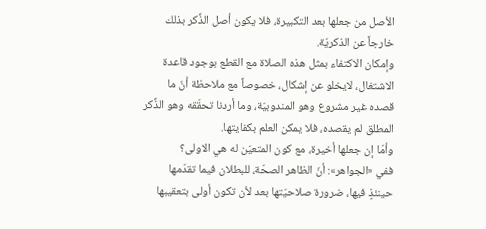الأصل من جعلها بعد التكبيرة، فلا يكون أصل الذِّكر بذلك خارجاً عن الذكريّة.
وإمكان الاكتفاء بمثل هذه الصلاة مع القطع بوجود قاعدة الاشتغال، لايخلو عن إشكال، خصوصاً مع ملاحظة أنّ ما قصده غير مشروع وهو المندوبيّة، وما أردنا تحقّقه وهو الذِّكر المطلق لم يقصده، فلا يمكن العلم بكفايتها.
وأمّا إن جعلها أخيرة، مع كون المتعيّن له هي الاولى؟
ففي «الجواهر»: أنّ الظاهر الصحّة، للبطلان فيما تقدّمها حينئذٍ فيها، ضرورة صلاحيّتها بعد لأن تكون أولى بتعقيبها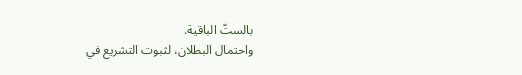بالستّ الباقية.
واحتمال البطلان، لثبوت التشريع في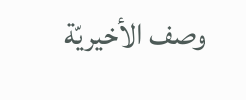وصف الأخيريّة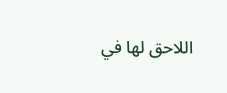اللاحق لها في